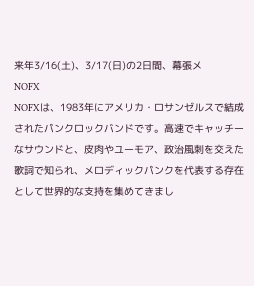来年3/16(土)、3/17(日)の2日間、幕張メ
NOFX
NOFXは、1983年にアメリカ・ロサンゼルスで結成されたパンクロックバンドです。高速でキャッチーなサウンドと、皮肉やユーモア、政治風刺を交えた歌詞で知られ、メロディックパンクを代表する存在として世界的な支持を集めてきまし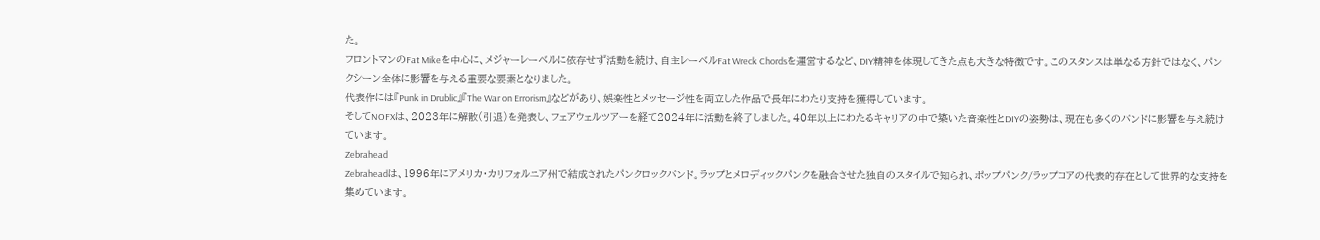た。
フロントマンのFat Mikeを中心に、メジャーレーベルに依存せず活動を続け、自主レーベルFat Wreck Chordsを運営するなど、DIY精神を体現してきた点も大きな特徴です。このスタンスは単なる方針ではなく、パンクシーン全体に影響を与える重要な要素となりました。
代表作には『Punk in Drublic』『The War on Errorism』などがあり、娯楽性とメッセージ性を両立した作品で長年にわたり支持を獲得しています。
そしてNOFXは、2023年に解散(引退)を発表し、フェアウェルツアーを経て2024年に活動を終了しました。40年以上にわたるキャリアの中で築いた音楽性とDIYの姿勢は、現在も多くのバンドに影響を与え続けています。
Zebrahead
Zebraheadは、1996年にアメリカ・カリフォルニア州で結成されたパンクロックバンド。ラップとメロディックパンクを融合させた独自のスタイルで知られ、ポップパンク/ラップコアの代表的存在として世界的な支持を集めています。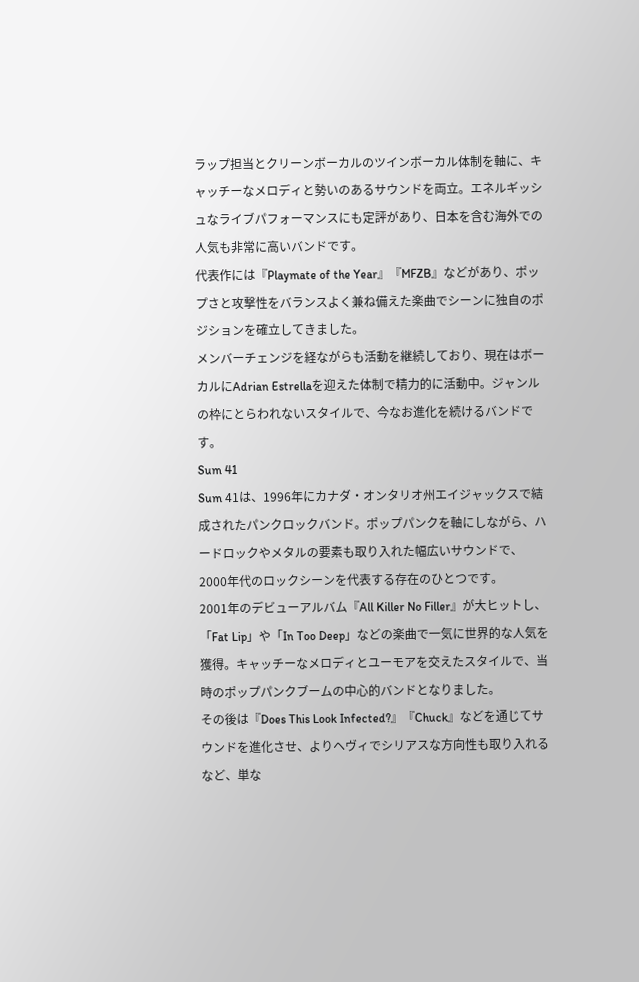ラップ担当とクリーンボーカルのツインボーカル体制を軸に、キャッチーなメロディと勢いのあるサウンドを両立。エネルギッシュなライブパフォーマンスにも定評があり、日本を含む海外での人気も非常に高いバンドです。
代表作には『Playmate of the Year』『MFZB』などがあり、ポップさと攻撃性をバランスよく兼ね備えた楽曲でシーンに独自のポジションを確立してきました。
メンバーチェンジを経ながらも活動を継続しており、現在はボーカルにAdrian Estrellaを迎えた体制で精力的に活動中。ジャンルの枠にとらわれないスタイルで、今なお進化を続けるバンドです。
Sum 41
Sum 41は、1996年にカナダ・オンタリオ州エイジャックスで結成されたパンクロックバンド。ポップパンクを軸にしながら、ハードロックやメタルの要素も取り入れた幅広いサウンドで、2000年代のロックシーンを代表する存在のひとつです。
2001年のデビューアルバム『All Killer No Filler』が大ヒットし、「Fat Lip」や「In Too Deep」などの楽曲で一気に世界的な人気を獲得。キャッチーなメロディとユーモアを交えたスタイルで、当時のポップパンクブームの中心的バンドとなりました。
その後は『Does This Look Infected?』『Chuck』などを通じてサウンドを進化させ、よりヘヴィでシリアスな方向性も取り入れるなど、単な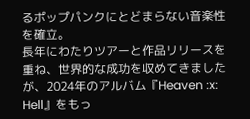るポップパンクにとどまらない音楽性を確立。
長年にわたりツアーと作品リリースを重ね、世界的な成功を収めてきましたが、2024年のアルバム『Heaven :x: Hell』をもっ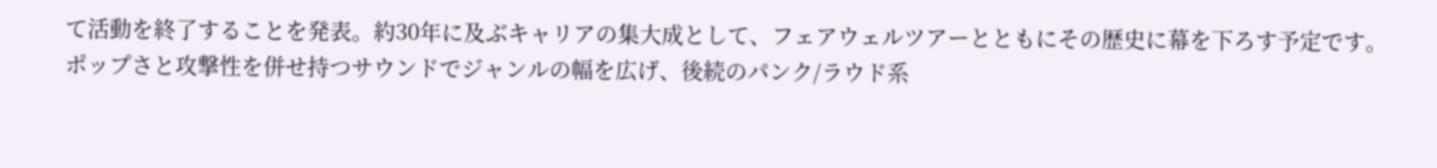て活動を終了することを発表。約30年に及ぶキャリアの集大成として、フェアウェルツアーとともにその歴史に幕を下ろす予定です。
ポップさと攻撃性を併せ持つサウンドでジャンルの幅を広げ、後続のパンク/ラウド系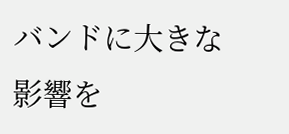バンドに大きな影響を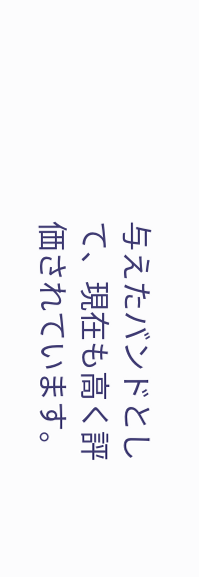与えたバンドとして、現在も高く評価されています。